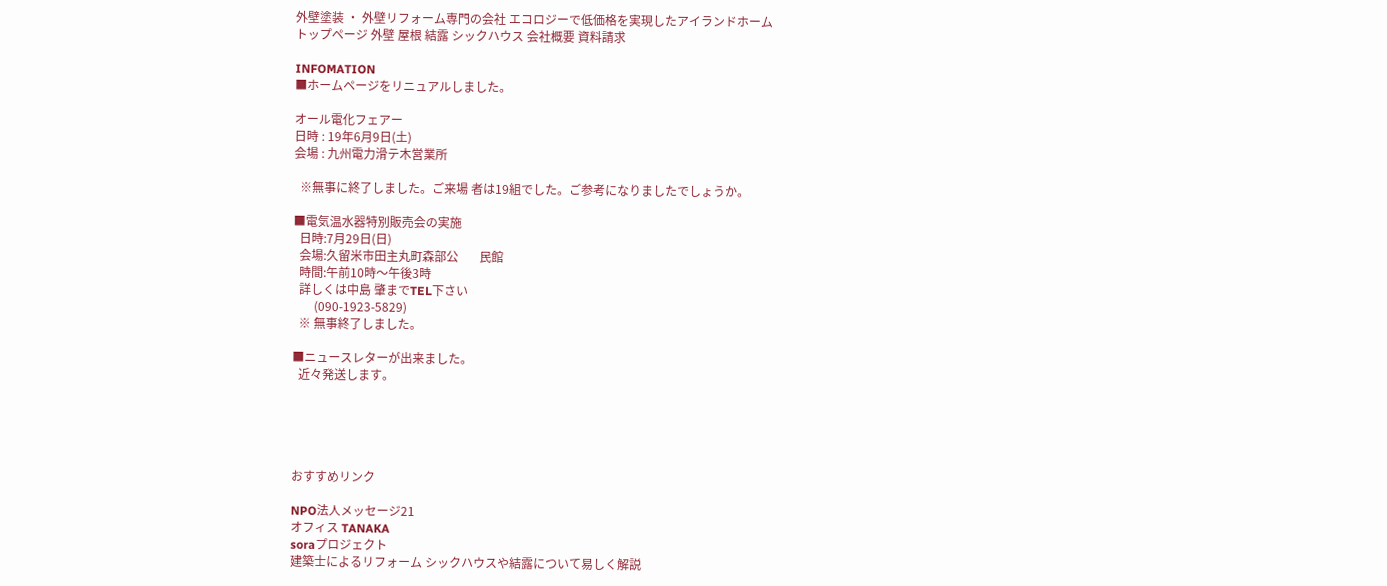外壁塗装 ・ 外壁リフォーム専門の会社 エコロジーで低価格を実現したアイランドホーム
トップページ 外壁 屋根 結露 シックハウス 会社概要 資料請求

INFOMATION
■ホームページをリニュアルしました。

オール電化フェアー
日時 : 19年6月9日(土)
会場 : 九州電力滑テ木営業所

  ※無事に終了しました。ご来場 者は19組でした。ご参考になりましたでしょうか。

■電気温水器特別販売会の実施
  日時:7月29日(日)
  会場:久留米市田主丸町森部公       民館
  時間:午前10時〜午後3時
  詳しくは中島 肇までTEL下さい
       (090-1923-5829)
  ※ 無事終了しました。

■ニュースレターが出来ました。
  近々発送します。





おすすめリンク

NPO法人メッセージ21
オフィス TANAKA
soraプロジェクト
建築士によるリフォーム シックハウスや結露について易しく解説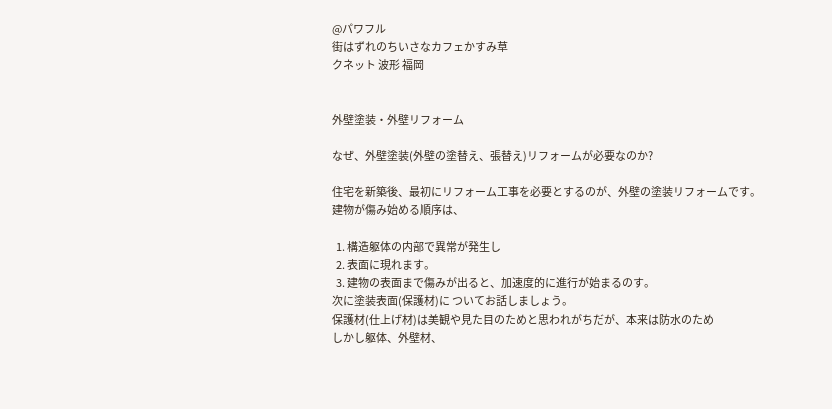@パワフル
街はずれのちいさなカフェかすみ草
クネット 波形 福岡


外壁塗装・外壁リフォーム

なぜ、外壁塗装(外壁の塗替え、張替え)リフォームが必要なのか?

住宅を新築後、最初にリフォーム工事を必要とするのが、外壁の塗装リフォームです。
建物が傷み始める順序は、

  1. 構造躯体の内部で異常が発生し
  2. 表面に現れます。
  3. 建物の表面まで傷みが出ると、加速度的に進行が始まるのす。
次に塗装表面(保護材)に ついてお話しましょう。
保護材(仕上げ材)は美観や見た目のためと思われがちだが、本来は防水のため
しかし躯体、外壁材、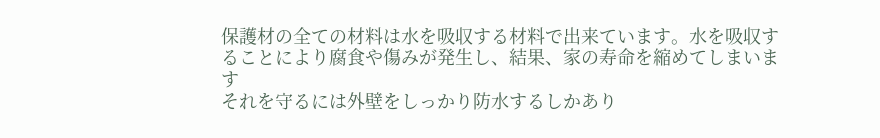保護材の全ての材料は水を吸収する材料で出来ています。水を吸収することにより腐食や傷みが発生し、結果、家の寿命を縮めてしまいます
それを守るには外壁をしっかり防水するしかあり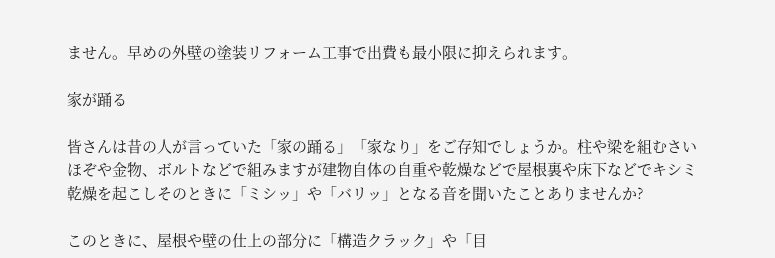ません。早めの外壁の塗装リフォーム工事で出費も最小限に抑えられます。

家が踊る

皆さんは昔の人が言っていた「家の踊る」「家なり」をご存知でしょうか。柱や梁を組むさいほぞや金物、ボルトなどで組みますが建物自体の自重や乾燥などで屋根裏や床下などでキシミ乾燥を起こしそのときに「ミシッ」や「バリッ」となる音を聞いたことありませんか?

このときに、屋根や壁の仕上の部分に「構造クラック」や「目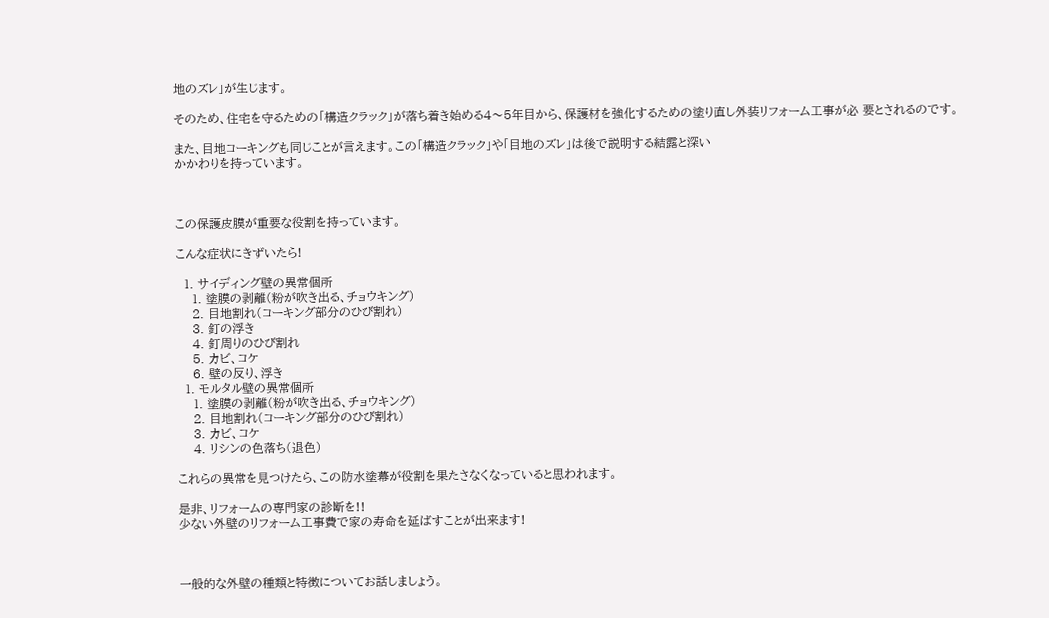地のズレ」が生じます。

そのため、住宅を守るための「構造クラック」が落ち着き始める4〜5年目から、保護材を強化するための塗り直し外装リフォーム工事が必 要とされるのです。

また、目地コーキングも同じことが言えます。この「構造クラック」や「目地のズレ」は後で説明する結露と深い
かかわりを持っています。



この保護皮膜が重要な役割を持っています。

こんな症状にきずいたら!

  1. サイディング壁の異常個所
    1. 塗膜の剥離(粉が吹き出る、チョウキング)
    2. 目地割れ(コーキング部分のひび割れ)
    3. 釘の浮き
    4. 釘周りのひび割れ
    5. カビ、コケ
    6. 壁の反り、浮き
  1. モルタル壁の異常個所
    1. 塗膜の剥離(粉が吹き出る、チョウキング)
    2. 目地割れ(コーキング部分のひび割れ)
    3. カビ、コケ
    4. リシンの色落ち(退色)

これらの異常を見つけたら、この防水塗幕が役割を果たさなくなっていると思われます。

是非、リフォームの専門家の診断を!!
少ない外壁のリフォーム工事費で家の寿命を延ばすことが出来ます!



一般的な外壁の種類と特徴についてお話しましょう。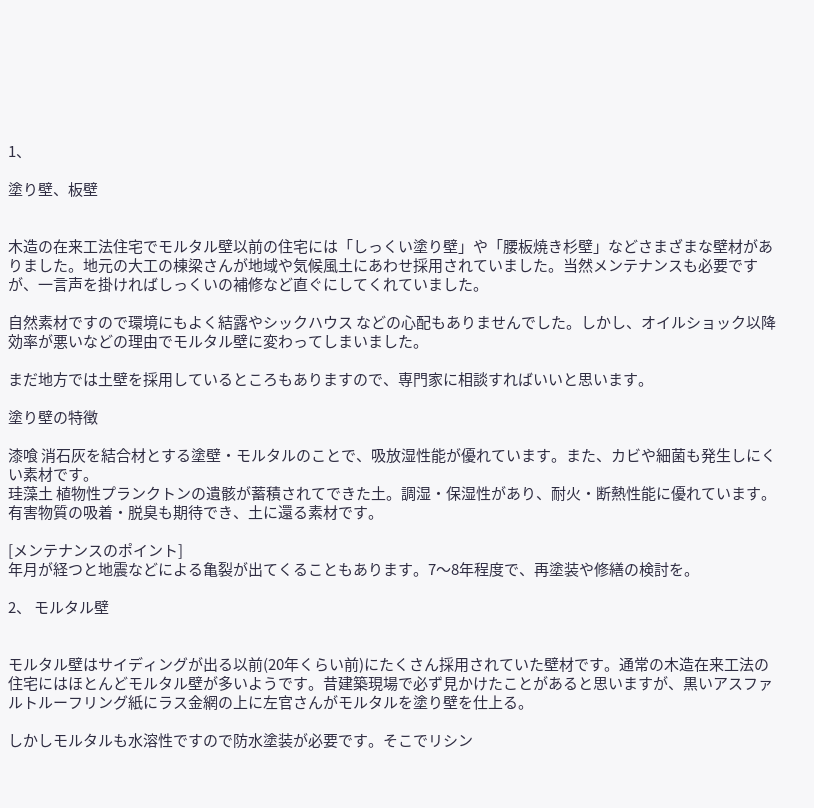1、

塗り壁、板壁


木造の在来工法住宅でモルタル壁以前の住宅には「しっくい塗り壁」や「腰板焼き杉壁」などさまざまな壁材がありました。地元の大工の棟梁さんが地域や気候風土にあわせ採用されていました。当然メンテナンスも必要ですが、一言声を掛ければしっくいの補修など直ぐにしてくれていました。

自然素材ですので環境にもよく結露やシックハウス などの心配もありませんでした。しかし、オイルショック以降効率が悪いなどの理由でモルタル壁に変わってしまいました。

まだ地方では土壁を採用しているところもありますので、専門家に相談すればいいと思います。

塗り壁の特徴

漆喰 消石灰を結合材とする塗壁・モルタルのことで、吸放湿性能が優れています。また、カビや細菌も発生しにくい素材です。
珪藻土 植物性プランクトンの遺骸が蓄積されてできた土。調湿・保湿性があり、耐火・断熱性能に優れています。有害物質の吸着・脱臭も期待でき、土に還る素材です。

[メンテナンスのポイント]
年月が経つと地震などによる亀裂が出てくることもあります。7〜8年程度で、再塗装や修繕の検討を。

2、 モルタル壁


モルタル壁はサイディングが出る以前(20年くらい前)にたくさん採用されていた壁材です。通常の木造在来工法の住宅にはほとんどモルタル壁が多いようです。昔建築現場で必ず見かけたことがあると思いますが、黒いアスファルトルーフリング紙にラス金網の上に左官さんがモルタルを塗り壁を仕上る。

しかしモルタルも水溶性ですので防水塗装が必要です。そこでリシン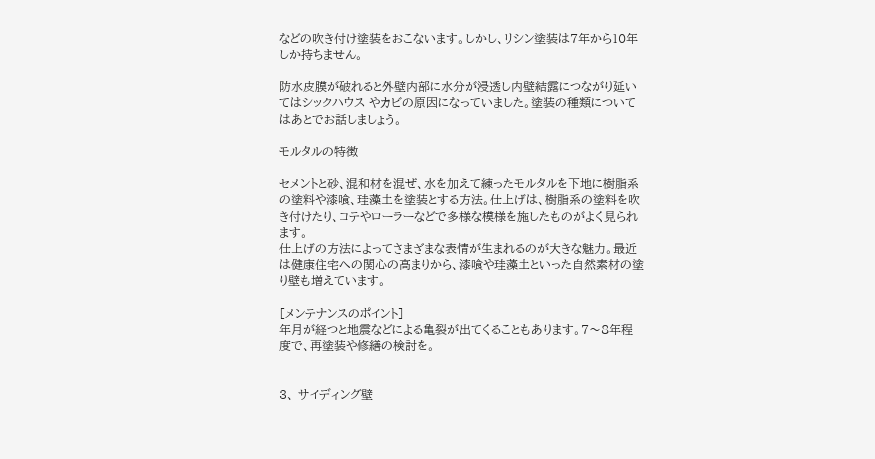などの吹き付け塗装をおこないます。しかし、リシン塗装は7年から10年しか持ちません。

防水皮膜が破れると外壁内部に水分が浸透し内壁結露につながり延いてはシックハウス やカビの原因になっていました。塗装の種類についてはあとでお話しましょう。

モルタルの特徴

セメントと砂、混和材を混ぜ、水を加えて練ったモルタルを下地に樹脂系の塗料や漆喰、珪藻土を塗装とする方法。仕上げは、樹脂系の塗料を吹き付けたり、コテやローラーなどで多様な模様を施したものがよく見られます。
仕上げの方法によってさまざまな表情が生まれるのが大きな魅力。最近は健康住宅への関心の高まりから、漆喰や珪藻土といった自然素材の塗り壁も増えています。

[メンテナンスのポイント]
年月が経つと地震などによる亀裂が出てくることもあります。7〜8年程度で、再塗装や修繕の検討を。


3、 サイディング壁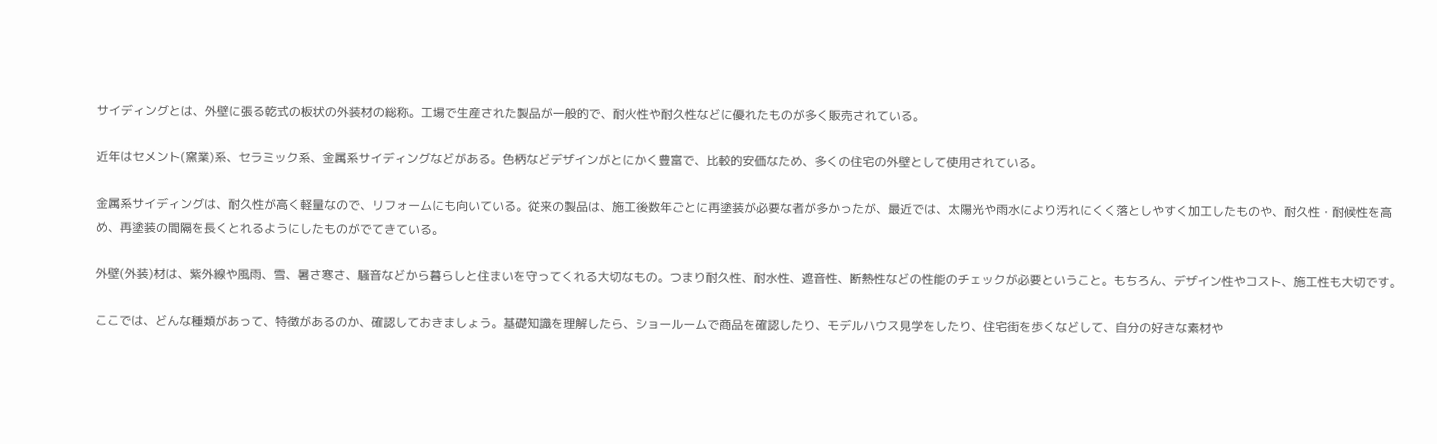サイディングとは、外壁に張る乾式の板状の外装材の総称。工場で生産された製品が一般的で、耐火性や耐久性などに優れたものが多く販売されている。

近年はセメント(窯業)系、セラミック系、金属系サイディングなどがある。色柄などデザインがとにかく豊富で、比較的安価なため、多くの住宅の外壁として使用されている。

金属系サイディングは、耐久性が高く軽量なので、リフォームにも向いている。従来の製品は、施工後数年ごとに再塗装が必要な者が多かったが、最近では、太陽光や雨水により汚れにくく落としやすく加工したものや、耐久性・耐候性を高め、再塗装の間隔を長くとれるようにしたものがでてきている。

外壁(外装)材は、紫外線や風雨、雪、暑さ寒さ、騒音などから暮らしと住まいを守ってくれる大切なもの。つまり耐久性、耐水性、遮音性、断熱性などの性能のチェックが必要ということ。もちろん、デザイン性やコスト、施工性も大切です。

ここでは、どんな種類があって、特徴があるのか、確認しておきましょう。基礎知識を理解したら、ショールームで商品を確認したり、モデルハウス見学をしたり、住宅街を歩くなどして、自分の好きな素材や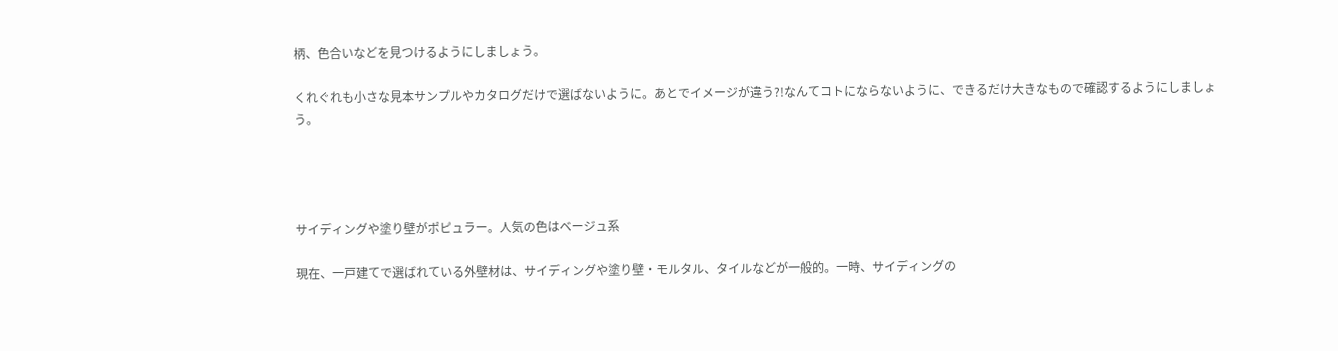柄、色合いなどを見つけるようにしましょう。

くれぐれも小さな見本サンプルやカタログだけで選ばないように。あとでイメージが違う?!なんてコトにならないように、できるだけ大きなもので確認するようにしましょう。




サイディングや塗り壁がポピュラー。人気の色はベージュ系

現在、一戸建てで選ばれている外壁材は、サイディングや塗り壁・モルタル、タイルなどが一般的。一時、サイディングの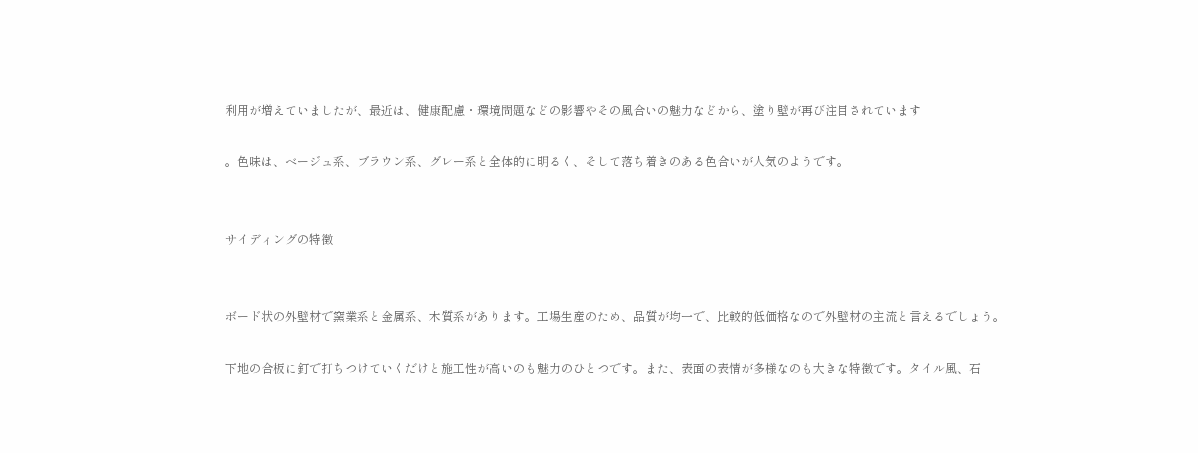利用が増えていましたが、最近は、健康配慮・環境問題などの影響やその風合いの魅力などから、塗り壁が再び注目されています

。色味は、ベージュ系、ブラウン系、グレー系と全体的に明るく、そして落ち着きのある色合いが人気のようです。


サイディングの特徴


ボード状の外壁材で窯業系と金属系、木質系があります。工場生産のため、品質が均一で、比較的低価格なので外壁材の主流と言えるでしょう。

下地の合板に釘で打ちつけていくだけと施工性が高いのも魅力のひとつです。また、表面の表情が多様なのも大きな特徴です。タイル風、石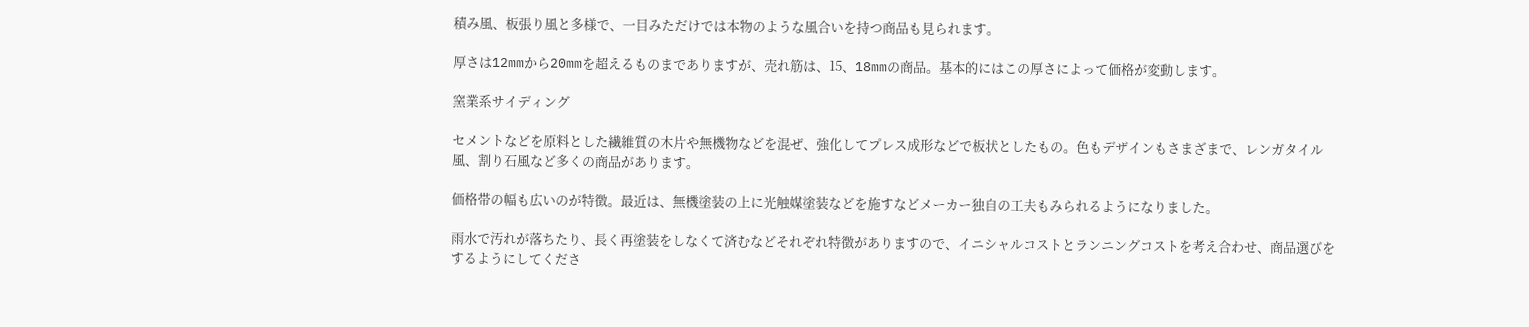積み風、板張り風と多様で、一目みただけでは本物のような風合いを持つ商品も見られます。

厚さは12mmから20mmを超えるものまでありますが、売れ筋は、15、18mmの商品。基本的にはこの厚さによって価格が変動します。

窯業系サイディング

セメントなどを原料とした繊維質の木片や無機物などを混ぜ、強化してプレス成形などで板状としたもの。色もデザインもさまざまで、レンガタイル風、割り石風など多くの商品があります。

価格帯の幅も広いのが特徴。最近は、無機塗装の上に光触媒塗装などを施すなどメーカー独自の工夫もみられるようになりました。

雨水で汚れが落ちたり、長く再塗装をしなくて済むなどそれぞれ特徴がありますので、イニシャルコストとランニングコストを考え合わせ、商品選びをするようにしてくださ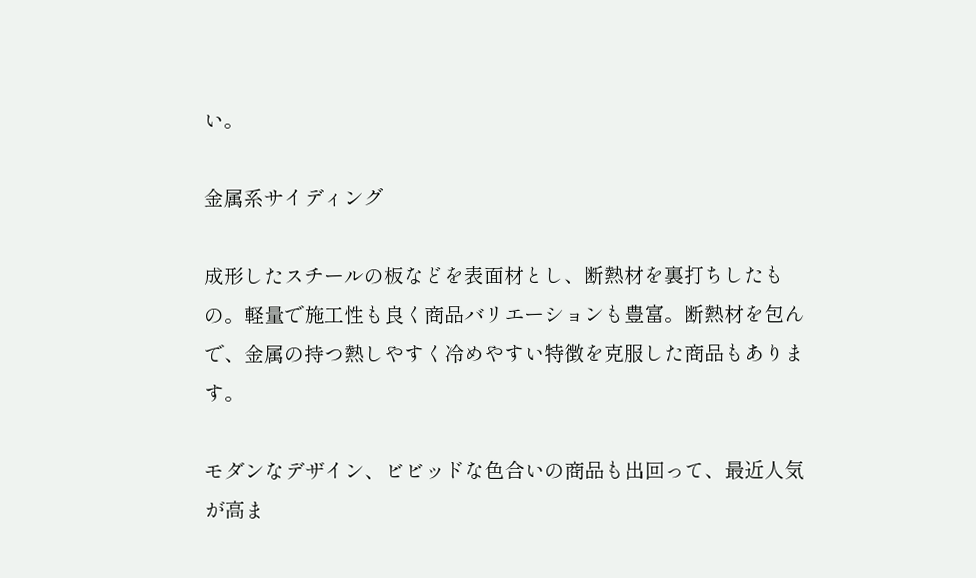い。

金属系サイディング

成形したスチールの板などを表面材とし、断熱材を裏打ちしたもの。軽量で施工性も良く商品バリエーションも豊富。断熱材を包んで、金属の持つ熱しやすく冷めやすい特徴を克服した商品もあります。

モダンなデザイン、ビビッドな色合いの商品も出回って、最近人気が高ま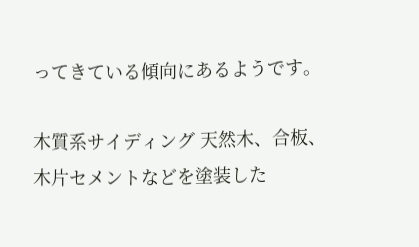ってきている傾向にあるようです。

木質系サイディング 天然木、合板、木片セメントなどを塗装した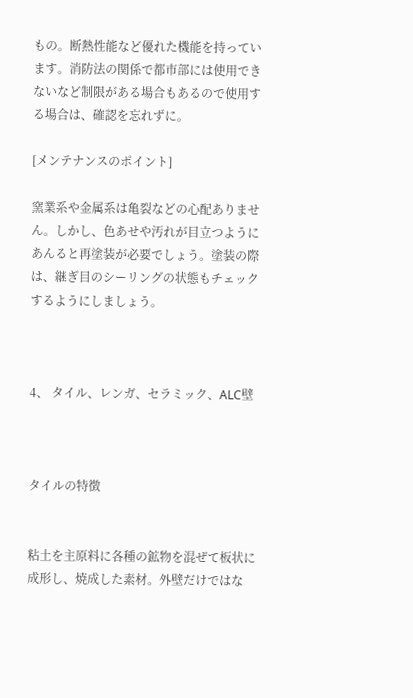もの。断熱性能など優れた機能を持っています。消防法の関係で都市部には使用できないなど制限がある場合もあるので使用する場合は、確認を忘れずに。

[メンテナンスのポイント]

窯業系や金属系は亀裂などの心配ありません。しかし、色あせや汚れが目立つようにあんると再塗装が必要でしょう。塗装の際は、継ぎ目のシーリングの状態もチェックするようにしましょう。



4、 タイル、レンガ、セラミック、ALC壁



タイルの特徴


粘土を主原料に各種の鉱物を混ぜて板状に成形し、焼成した素材。外壁だけではな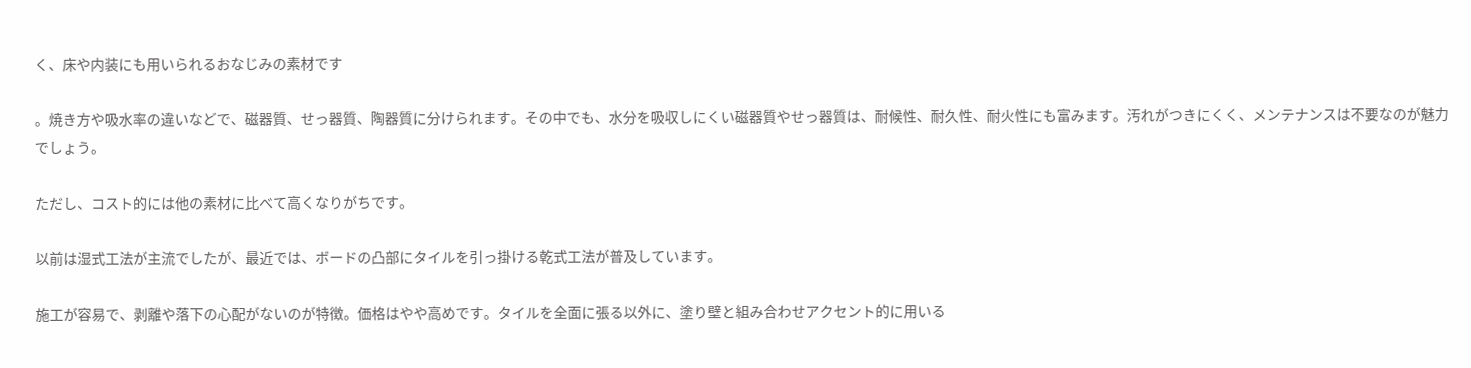く、床や内装にも用いられるおなじみの素材です

。焼き方や吸水率の違いなどで、磁器質、せっ器質、陶器質に分けられます。その中でも、水分を吸収しにくい磁器質やせっ器質は、耐候性、耐久性、耐火性にも富みます。汚れがつきにくく、メンテナンスは不要なのが魅力でしょう。

ただし、コスト的には他の素材に比べて高くなりがちです。

以前は湿式工法が主流でしたが、最近では、ボードの凸部にタイルを引っ掛ける乾式工法が普及しています。

施工が容易で、剥離や落下の心配がないのが特徴。価格はやや高めです。タイルを全面に張る以外に、塗り壁と組み合わせアクセント的に用いる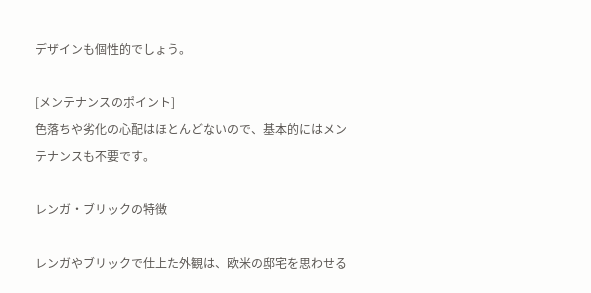デザインも個性的でしょう。

[メンテナンスのポイント]
色落ちや劣化の心配はほとんどないので、基本的にはメンテナンスも不要です。

レンガ・ブリックの特徴

レンガやブリックで仕上た外観は、欧米の邸宅を思わせる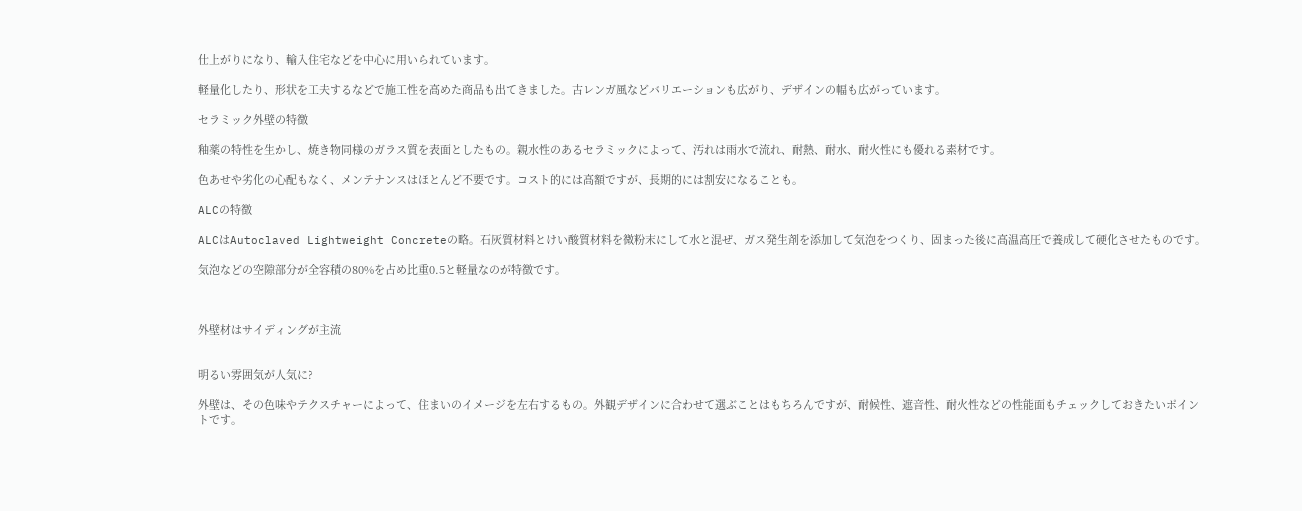仕上がりになり、輸入住宅などを中心に用いられています。

軽量化したり、形状を工夫するなどで施工性を高めた商品も出てきました。古レンガ風などバリエーションも広がり、デザインの幅も広がっています。

セラミック外壁の特徴

釉薬の特性を生かし、焼き物同様のガラス質を表面としたもの。親水性のあるセラミックによって、汚れは雨水で流れ、耐熱、耐水、耐火性にも優れる素材です。

色あせや劣化の心配もなく、メンテナンスはほとんど不要です。コスト的には高額ですが、長期的には割安になることも。

ALCの特徴

ALCはAutoclaved Lightweight Concreteの略。石灰質材料とけい酸質材料を微粉末にして水と混ぜ、ガス発生剤を添加して気泡をつくり、固まった後に高温高圧で養成して硬化させたものです。

気泡などの空隙部分が全容積の80%を占め比重0.5と軽量なのが特徴です。



外壁材はサイディングが主流


明るい雰囲気が人気に?

外壁は、その色味やテクスチャーによって、住まいのイメージを左右するもの。外観デザインに合わせて選ぶことはもちろんですが、耐候性、遮音性、耐火性などの性能面もチェックしておきたいポイントです。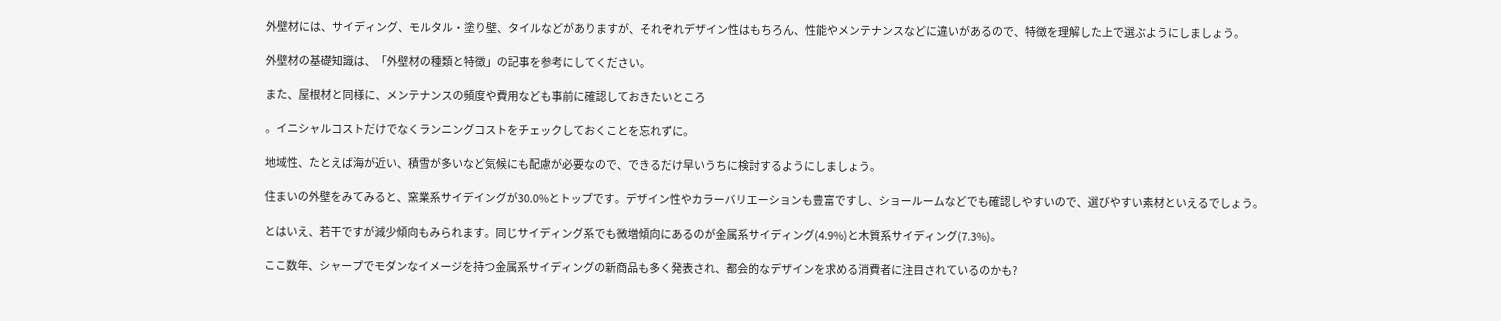外壁材には、サイディング、モルタル・塗り壁、タイルなどがありますが、それぞれデザイン性はもちろん、性能やメンテナンスなどに違いがあるので、特徴を理解した上で選ぶようにしましょう。

外壁材の基礎知識は、「外壁材の種類と特徴」の記事を参考にしてください。

また、屋根材と同様に、メンテナンスの頻度や費用なども事前に確認しておきたいところ

。イニシャルコストだけでなくランニングコストをチェックしておくことを忘れずに。

地域性、たとえば海が近い、積雪が多いなど気候にも配慮が必要なので、できるだけ早いうちに検討するようにしましょう。

住まいの外壁をみてみると、窯業系サイデイングが30.0%とトップです。デザイン性やカラーバリエーションも豊富ですし、ショールームなどでも確認しやすいので、選びやすい素材といえるでしょう。

とはいえ、若干ですが減少傾向もみられます。同じサイディング系でも微増傾向にあるのが金属系サイディング(4.9%)と木質系サイディング(7.3%)。

ここ数年、シャープでモダンなイメージを持つ金属系サイディングの新商品も多く発表され、都会的なデザインを求める消費者に注目されているのかも?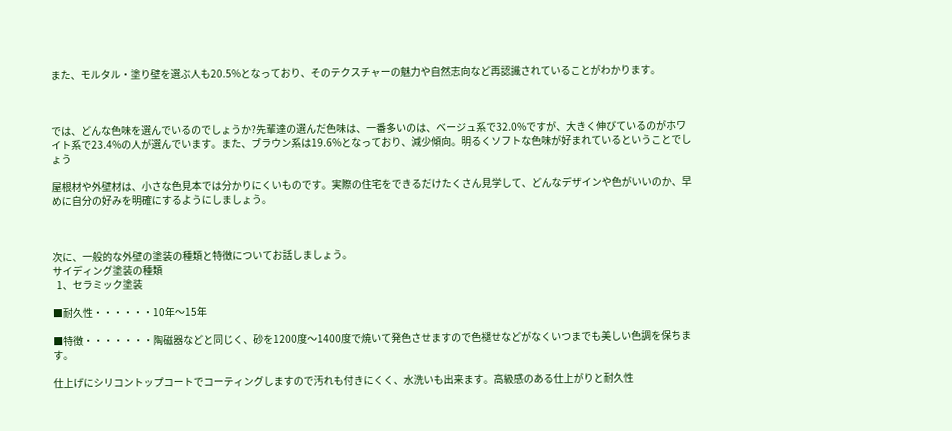また、モルタル・塗り壁を選ぶ人も20.5%となっており、そのテクスチャーの魅力や自然志向など再認識されていることがわかります。



では、どんな色味を選んでいるのでしょうか?先輩達の選んだ色味は、一番多いのは、ベージュ系で32.0%ですが、大きく伸びているのがホワイト系で23.4%の人が選んでいます。また、ブラウン系は19.6%となっており、減少傾向。明るくソフトな色味が好まれているということでしょう

屋根材や外壁材は、小さな色見本では分かりにくいものです。実際の住宅をできるだけたくさん見学して、どんなデザインや色がいいのか、早めに自分の好みを明確にするようにしましょう。



次に、一般的な外壁の塗装の種類と特徴についてお話しましょう。
サイディング塗装の種類
  1、セラミック塗装

■耐久性・・・・・・10年〜15年

■特徴・・・・・・・陶磁器などと同じく、砂を1200度〜1400度で焼いて発色させますので色褪せなどがなくいつまでも美しい色調を保ちます。

仕上げにシリコントップコートでコーティングしますので汚れも付きにくく、水洗いも出来ます。高級感のある仕上がりと耐久性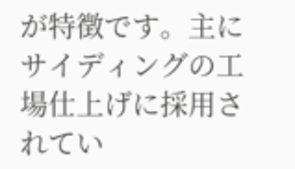が特徴です。主にサイディングの工場仕上げに採用されてい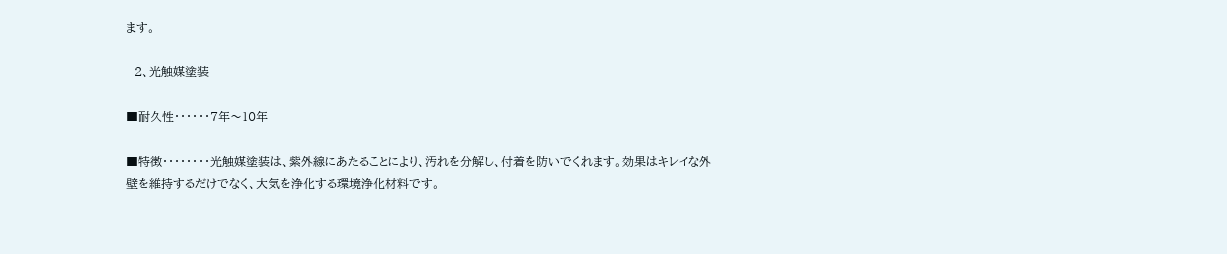ます。

  2、光触媒塗装

■耐久性・・・・・・7年〜10年

■特徴・・・・・・・・光触媒塗装は、紫外線にあたることにより、汚れを分解し、付着を防いでくれます。効果はキレイな外壁を維持するだけでなく、大気を浄化する環境浄化材料です。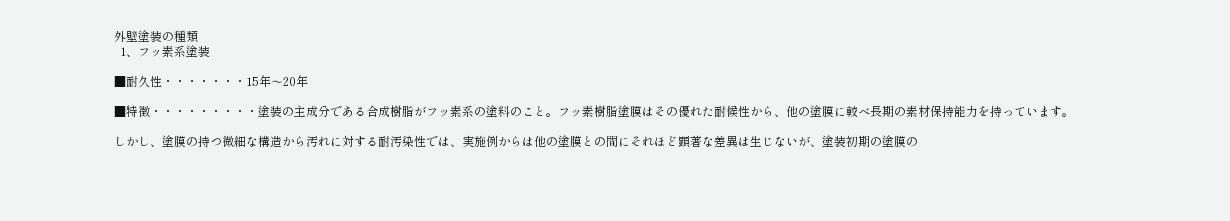外壁塗装の種類
  1、フッ素系塗装

■耐久性・・・・・・・15年〜20年

■特徴・・・・・・・・・塗装の主成分である合成樹脂がフッ素系の塗料のこと。フッ素樹脂塗膜はその優れた耐候性から、他の塗膜に較べ長期の素材保持能力を持っています。

しかし、塗膜の持つ微細な構造から汚れに対する耐汚染性では、実施例からは他の塗膜との間にそれほど顕著な差異は生じないが、塗装初期の塗膜の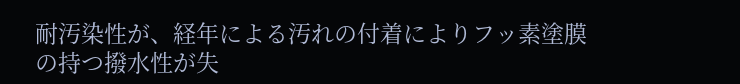耐汚染性が、経年による汚れの付着によりフッ素塗膜の持つ撥水性が失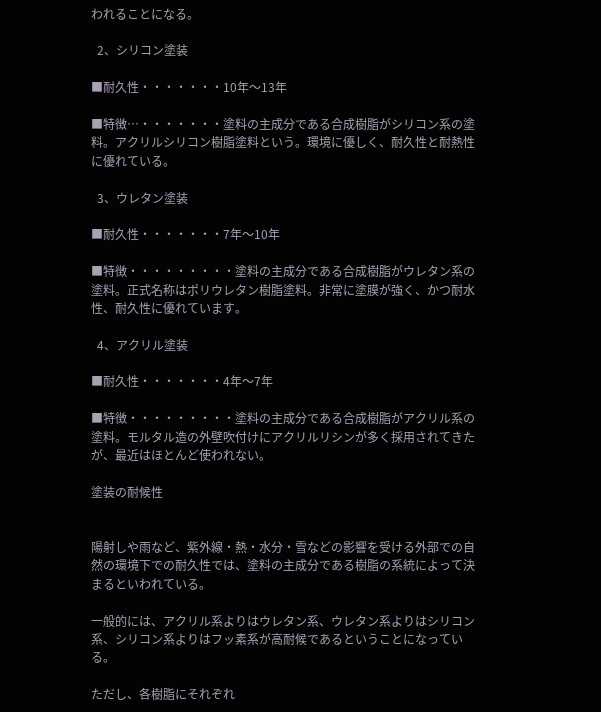われることになる。

  2、シリコン塗装

■耐久性・・・・・・・10年〜13年

■特徴…・・・・・・・塗料の主成分である合成樹脂がシリコン系の塗料。アクリルシリコン樹脂塗料という。環境に優しく、耐久性と耐熱性に優れている。

  3、ウレタン塗装

■耐久性・・・・・・・7年〜10年

■特徴・・・・・・・・・塗料の主成分である合成樹脂がウレタン系の塗料。正式名称はポリウレタン樹脂塗料。非常に塗膜が強く、かつ耐水性、耐久性に優れています。

  4、アクリル塗装

■耐久性・・・・・・・4年〜7年

■特徴・・・・・・・・・塗料の主成分である合成樹脂がアクリル系の塗料。モルタル造の外壁吹付けにアクリルリシンが多く採用されてきたが、最近はほとんど使われない。

塗装の耐候性


陽射しや雨など、紫外線・熱・水分・雪などの影響を受ける外部での自然の環境下での耐久性では、塗料の主成分である樹脂の系統によって決まるといわれている。

一般的には、アクリル系よりはウレタン系、ウレタン系よりはシリコン系、シリコン系よりはフッ素系が高耐候であるということになっている。

ただし、各樹脂にそれぞれ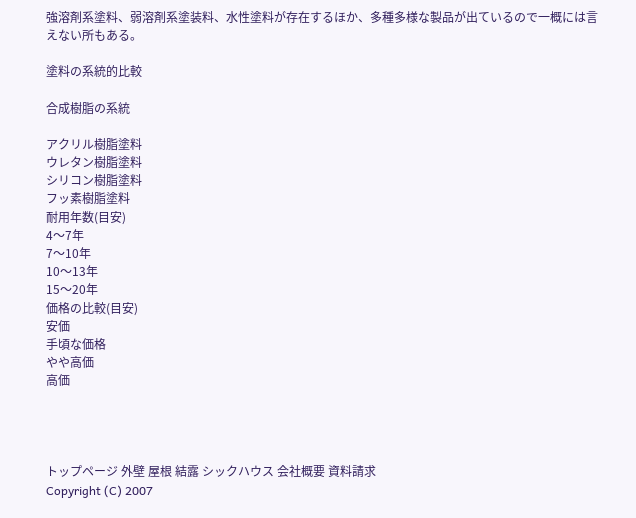強溶剤系塗料、弱溶剤系塗装料、水性塗料が存在するほか、多種多様な製品が出ているので一概には言えない所もある。

塗料の系統的比較

合成樹脂の系統

アクリル樹脂塗料
ウレタン樹脂塗料
シリコン樹脂塗料
フッ素樹脂塗料
耐用年数(目安)
4〜7年
7〜10年
10〜13年
15〜20年
価格の比較(目安)
安価
手頃な価格
やや高価
高価




トップページ 外壁 屋根 結露 シックハウス 会社概要 資料請求
Copyright (C) 2007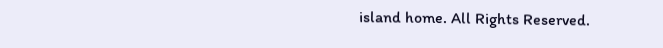island home. All Rights Reserved.